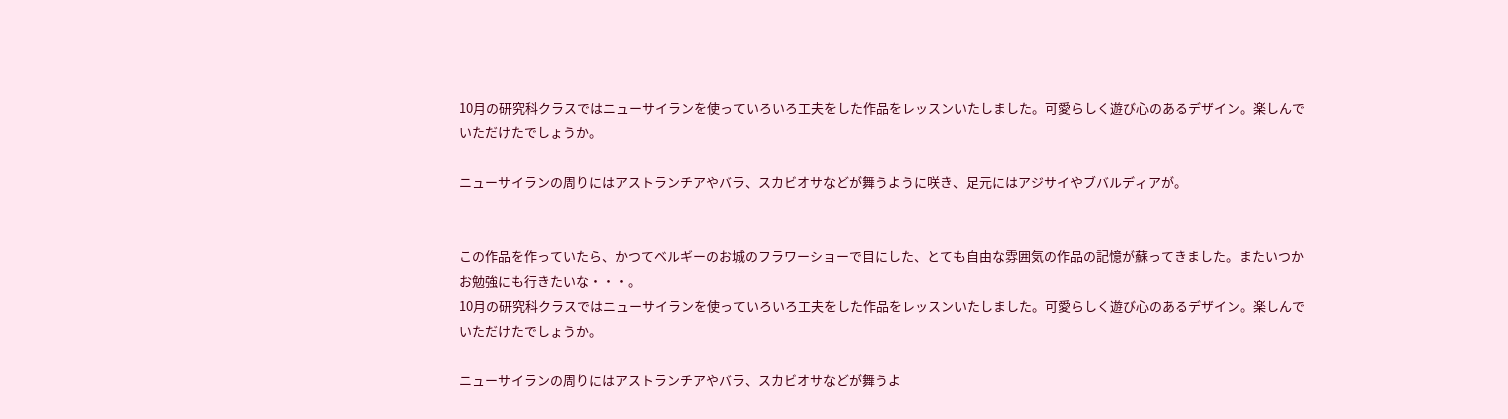10月の研究科クラスではニューサイランを使っていろいろ工夫をした作品をレッスンいたしました。可愛らしく遊び心のあるデザイン。楽しんでいただけたでしょうか。

ニューサイランの周りにはアストランチアやバラ、スカビオサなどが舞うように咲き、足元にはアジサイやブバルディアが。


この作品を作っていたら、かつてベルギーのお城のフラワーショーで目にした、とても自由な雰囲気の作品の記憶が蘇ってきました。またいつかお勉強にも行きたいな・・・。
10月の研究科クラスではニューサイランを使っていろいろ工夫をした作品をレッスンいたしました。可愛らしく遊び心のあるデザイン。楽しんでいただけたでしょうか。

ニューサイランの周りにはアストランチアやバラ、スカビオサなどが舞うよ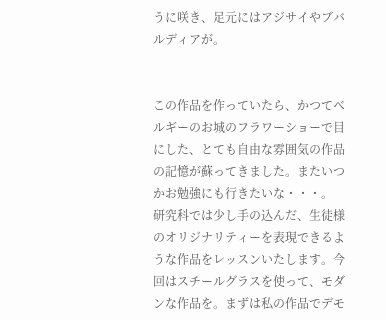うに咲き、足元にはアジサイやブバルディアが。


この作品を作っていたら、かつてベルギーのお城のフラワーショーで目にした、とても自由な雰囲気の作品の記憶が蘇ってきました。またいつかお勉強にも行きたいな・・・。
研究科では少し手の込んだ、生徒様のオリジナリティーを表現できるような作品をレッスンいたします。今回はスチールグラスを使って、モダンな作品を。まずは私の作品でデモ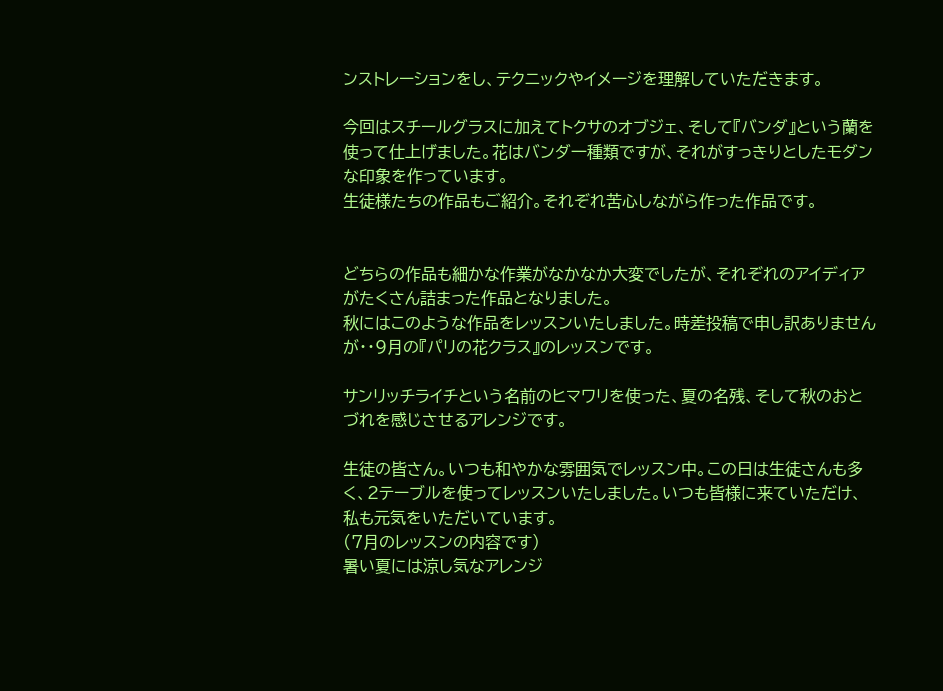ンストレーションをし、テクニックやイメージを理解していただきます。

今回はスチールグラスに加えてトクサのオブジェ、そして『バンダ』という蘭を使って仕上げました。花はバンダ一種類ですが、それがすっきりとしたモダンな印象を作っています。
生徒様たちの作品もご紹介。それぞれ苦心しながら作った作品です。


どちらの作品も細かな作業がなかなか大変でしたが、それぞれのアイディアがたくさん詰まった作品となりました。
秋にはこのような作品をレッスンいたしました。時差投稿で申し訳ありませんが・・9月の『パリの花クラス』のレッスンです。

サンリッチライチという名前のヒマワリを使った、夏の名残、そして秋のおとづれを感じさせるアレンジです。

生徒の皆さん。いつも和やかな雰囲気でレッスン中。この日は生徒さんも多く、2テーブルを使ってレッスンいたしました。いつも皆様に来ていただけ、私も元気をいただいています。
(7月のレッスンの内容です)
暑い夏には涼し気なアレンジ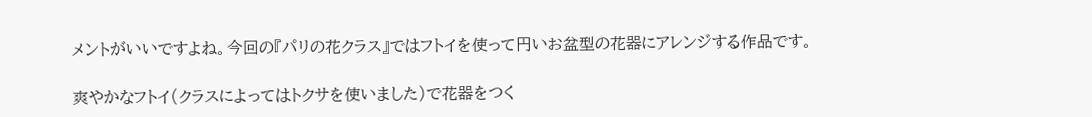メントがいいですよね。今回の『パリの花クラス』ではフトイを使って円いお盆型の花器にアレンジする作品です。

爽やかなフトイ(クラスによってはトクサを使いました)で花器をつく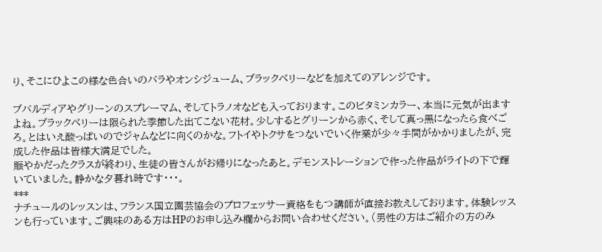り、そこにひよこの様な色合いのバラやオンシジューム、ブラックベリーなどを加えてのアレンジです。

ブバルディアやグリーンのスプレーマム、そしてトラノオなども入っております。このビタミンカラー、本当に元気が出ますよね。ブラックベリーは限られた季節した出てこない花材。少しするとグリーンから赤く、そして真っ黒になったら食べごろ。とはいえ酸っぱいのでジャムなどに向くのかな。フトイやトクサをつないでいく作業が少々手間がかかりましたが、完成した作品は皆様大満足でした。
賑やかだったクラスが終わり、生徒の皆さんがお帰りになったあと。デモンストレーションで作った作品がライトの下で輝いていました。静かな夕暮れ時です・・・。
***
ナチュールのレッスンは、フランス国立園芸協会のプロフェッサー資格をもつ講師が直接お教えしております。体験レッスンも行っています。ご興味のある方はHPのお申し込み欄からお問い合わせください。(男性の方はご紹介の方のみ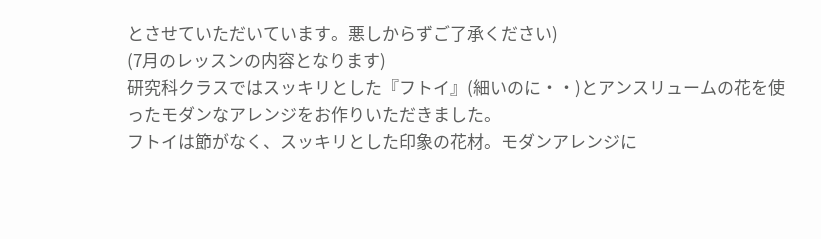とさせていただいています。悪しからずご了承ください)
(7月のレッスンの内容となります)
研究科クラスではスッキリとした『フトイ』(細いのに・・)とアンスリュームの花を使ったモダンなアレンジをお作りいただきました。
フトイは節がなく、スッキリとした印象の花材。モダンアレンジに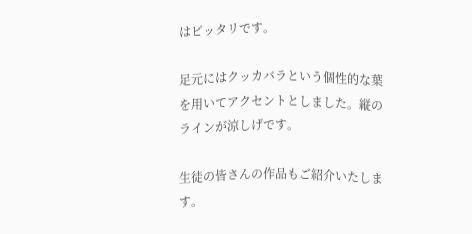はピッタリです。

足元にはクッカバラという個性的な葉を用いてアクセントとしました。縦のラインが涼しげです。

生徒の皆さんの作品もご紹介いたします。